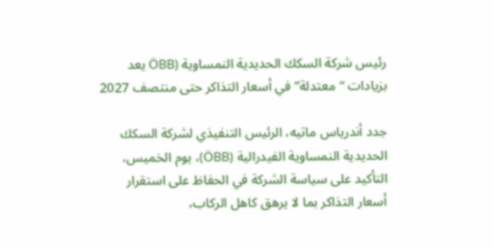رئيس شركة السكك الحديدية النمساوية (ÖBB يعد بزيادات “معتدلة” في أسعار التذاكر حتى منتصف 2027

جدد أندرياس ماتيه، الرئيس التنفيذي لشركة السكك الحديدية النمساوية الفيدرالية (ÖBB)، يوم الخميس، التأكيد على سياسة الشركة في الحفاظ على استقرار أسعار التذاكر بما لا يرهق كاهل الركاب،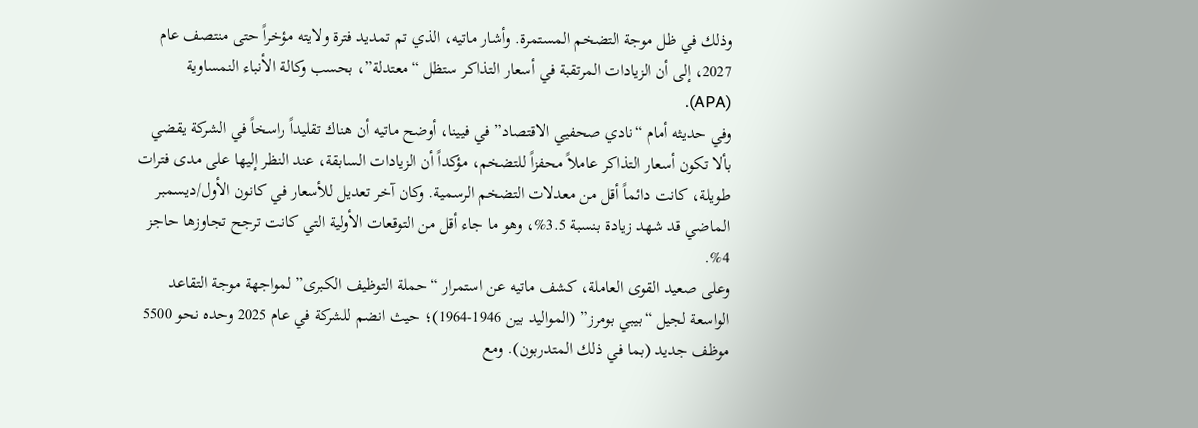وذلك في ظل موجة التضخم المستمرة. وأشار ماتيه، الذي تم تمديد فترة ولايته مؤخراً حتى منتصف عام 2027، إلى أن الزيادات المرتقبة في أسعار التذاكر ستظل “معتدلة”، بحسب وكالة الأنباء النمساوية (APA).
وفي حديثه أمام “نادي صحفيي الاقتصاد” في فيينا، أوضح ماتيه أن هناك تقليداً راسخاً في الشركة يقضي بألا تكون أسعار التذاكر عاملاً محفزاً للتضخم، مؤكداً أن الزيادات السابقة، عند النظر إليها على مدى فترات طويلة، كانت دائماً أقل من معدلات التضخم الرسمية. وكان آخر تعديل للأسعار في كانون الأول/ديسمبر الماضي قد شهد زيادة بنسبة 3.5%، وهو ما جاء أقل من التوقعات الأولية التي كانت ترجح تجاوزها حاجز 4%.
وعلى صعيد القوى العاملة، كشف ماتيه عن استمرار “حملة التوظيف الكبرى” لمواجهة موجة التقاعد الواسعة لجيل “بيبي بومرز” (المواليد بين 1946-1964)؛ حيث انضم للشركة في عام 2025 وحده نحو 5500 موظف جديد (بما في ذلك المتدربون). ومع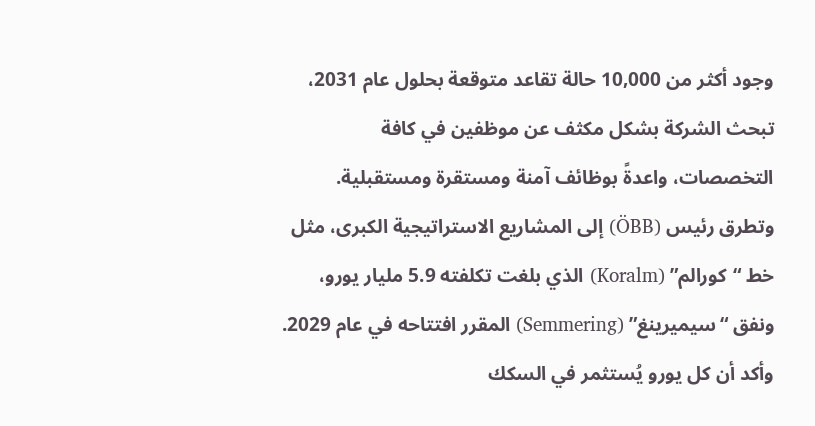وجود أكثر من 10,000 حالة تقاعد متوقعة بحلول عام 2031، تبحث الشركة بشكل مكثف عن موظفين في كافة التخصصات، واعدةً بوظائف آمنة ومستقرة ومستقبلية.
وتطرق رئيس (ÖBB) إلى المشاريع الاستراتيجية الكبرى، مثل خط “كورالم” (Koralm) الذي بلغت تكلفته 5.9 مليار يورو، ونفق “سيميرينغ” (Semmering) المقرر افتتاحه في عام 2029. وأكد أن كل يورو يُستثمر في السكك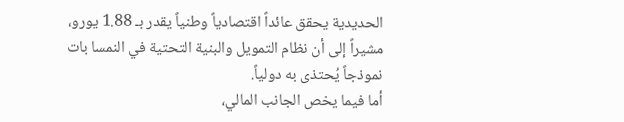الحديدية يحقق عائداً اقتصادياً وطنياً يقدر بـ 1.88 يورو، مشيراً إلى أن نظام التمويل والبنية التحتية في النمسا بات نموذجاً يُحتذى به دولياً.
أما فيما يخص الجانب المالي،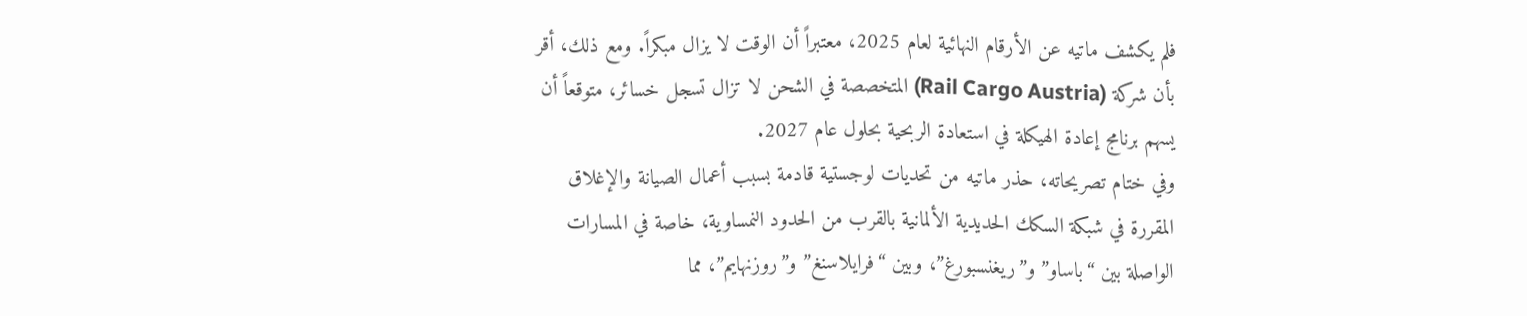فلم يكشف ماتيه عن الأرقام النهائية لعام 2025، معتبراً أن الوقت لا يزال مبكراً. ومع ذلك، أقر بأن شركة (Rail Cargo Austria) المتخصصة في الشحن لا تزال تسجل خسائر، متوقعاً أن يسهم برنامج إعادة الهيكلة في استعادة الربحية بحلول عام 2027.
وفي ختام تصريحاته، حذر ماتيه من تحديات لوجستية قادمة بسبب أعمال الصيانة والإغلاق المقررة في شبكة السكك الحديدية الألمانية بالقرب من الحدود النمساوية، خاصة في المسارات الواصلة بين “باساو” و”ريغنسبورغ”، وبين “فرايلاسنغ” و”روزنهايم”، مما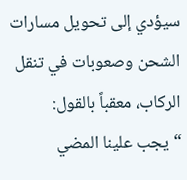سيؤدي إلى تحويل مسارات الشحن وصعوبات في تنقل الركاب، معقباً بالقول: “يجب علينا المضي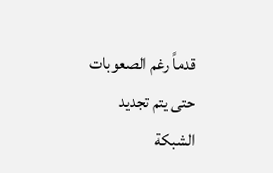قدماً رغم الصعوبات حتى يتم تجديد الشبكة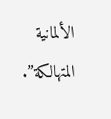الألمانية المتهالكة”.